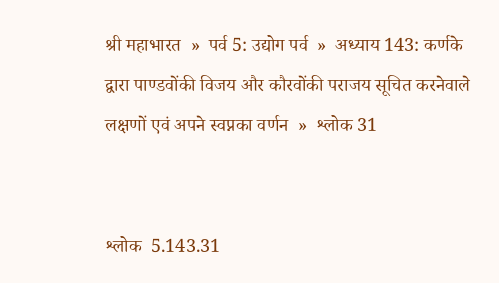श्री महाभारत  »  पर्व 5: उद्योग पर्व  »  अध्याय 143: कर्णके द्वारा पाण्डवोंकी विजय और कौरवोंकी पराजय सूचित करनेवाले लक्षणों एवं अपने स्वप्नका वर्णन  »  श्लोक 31


श्लोक  5.143.31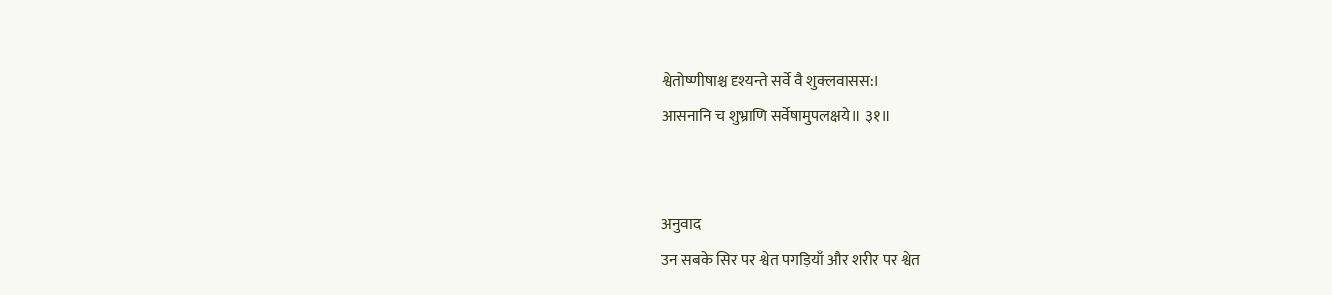श्वेतोष्णीषाश्च दृश्यन्ते सर्वे वै शुक्लवासस:।
आसनानि च शुभ्राणि सर्वेषामुपलक्षये॥ ३१॥


अनुवाद
उन सबके सिर पर श्वेत पगड़ियाँ और शरीर पर श्वेत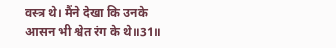वस्त्र थे। मैंने देखा कि उनके आसन भी श्वेत रंग के थे॥31॥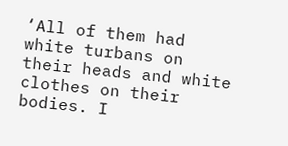‘All of them had white turbans on their heads and white clothes on their bodies. I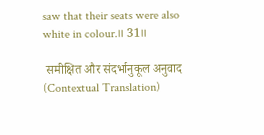saw that their seats were also white in colour.॥ 31॥

 समीक्षित और संदर्भानुकूल अनुवाद (Contextual Translation)